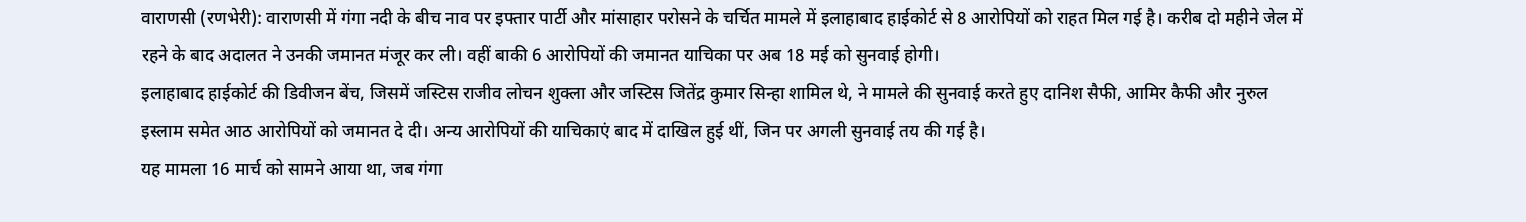वाराणसी (रणभेरी): वाराणसी में गंगा नदी के बीच नाव पर इफ्तार पार्टी और मांसाहार परोसने के चर्चित मामले में इलाहाबाद हाईकोर्ट से 8 आरोपियों को राहत मिल गई है। करीब दो महीने जेल में रहने के बाद अदालत ने उनकी जमानत मंजूर कर ली। वहीं बाकी 6 आरोपियों की जमानत याचिका पर अब 18 मई को सुनवाई होगी।
इलाहाबाद हाईकोर्ट की डिवीजन बेंच, जिसमें जस्टिस राजीव लोचन शुक्ला और जस्टिस जितेंद्र कुमार सिन्हा शामिल थे, ने मामले की सुनवाई करते हुए दानिश सैफी, आमिर कैफी और नुरुल इस्लाम समेत आठ आरोपियों को जमानत दे दी। अन्य आरोपियों की याचिकाएं बाद में दाखिल हुई थीं, जिन पर अगली सुनवाई तय की गई है।
यह मामला 16 मार्च को सामने आया था, जब गंगा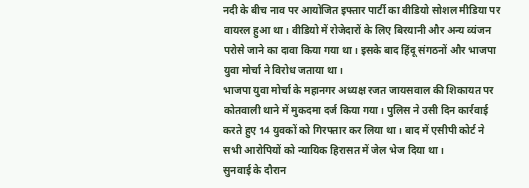नदी के बीच नाव पर आयोजित इफ्तार पार्टी का वीडियो सोशल मीडिया पर वायरल हुआ था। वीडियो में रोजेदारों के लिए बिरयानी और अन्य व्यंजन परोसे जाने का दावा किया गया था। इसके बाद हिंदू संगठनों और भाजपा युवा मोर्चा ने विरोध जताया था।
भाजपा युवा मोर्चा के महानगर अध्यक्ष रजत जायसवाल की शिकायत पर कोतवाली थाने में मुकदमा दर्ज किया गया। पुलिस ने उसी दिन कार्रवाई करते हुए 14 युवकों को गिरफ्तार कर लिया था। बाद में एसीपी कोर्ट ने सभी आरोपियों को न्यायिक हिरासत में जेल भेज दिया था।
सुनवाई के दौरान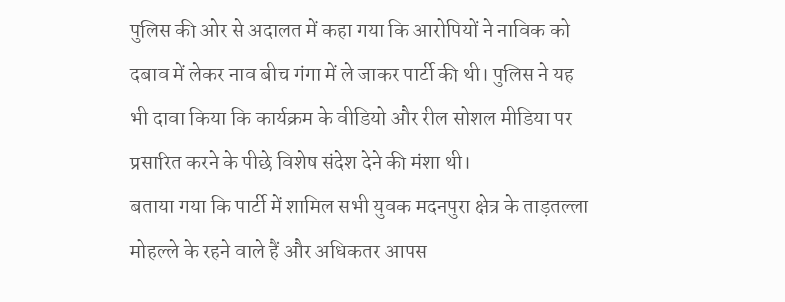पुलिस की ओर से अदालत में कहा गया कि आरोपियों ने नाविक को दबाव में लेकर नाव बीच गंगा में ले जाकर पार्टी की थी। पुलिस ने यह भी दावा किया कि कार्यक्रम के वीडियो और रील सोशल मीडिया पर प्रसारित करने के पीछे विशेष संदेश देने की मंशा थी।
बताया गया कि पार्टी में शामिल सभी युवक मदनपुरा क्षेत्र के ताड़तल्ला मोहल्ले के रहने वाले हैं और अधिकतर आपस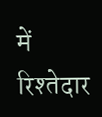में रिश्तेदार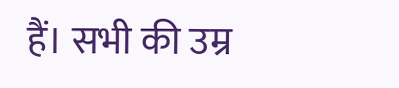हैं। सभी की उम्र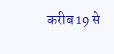करीब 19 से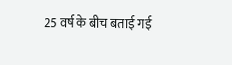25 वर्ष के बीच बताई गई